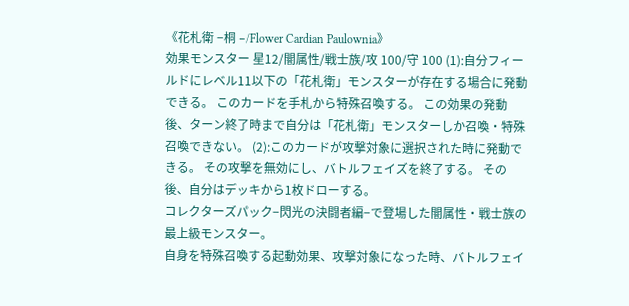《花札衛 −桐 −/Flower Cardian Paulownia》
効果モンスター 星12/闇属性/戦士族/攻 100/守 100 (1):自分フィールドにレベル11以下の「花札衛」モンスターが存在する場合に発動できる。 このカードを手札から特殊召喚する。 この効果の発動後、ターン終了時まで自分は「花札衛」モンスターしか召喚・特殊召喚できない。 (2):このカードが攻撃対象に選択された時に発動できる。 その攻撃を無効にし、バトルフェイズを終了する。 その後、自分はデッキから1枚ドローする。
コレクターズパック−閃光の決闘者編−で登場した闇属性・戦士族の最上級モンスター。
自身を特殊召喚する起動効果、攻撃対象になった時、バトルフェイ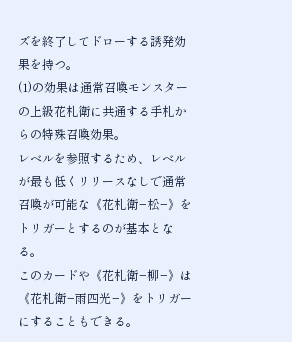ズを終了してドローする誘発効果を持つ。
(1)の効果は通常召喚モンスターの上級花札衛に共通する手札からの特殊召喚効果。
レベルを参照するため、レベルが最も低くリリースなしで通常召喚が可能な《花札衛−松−》をトリガーとするのが基本となる。
このカードや《花札衛−柳−》は《花札衛−雨四光−》をトリガーにすることもできる。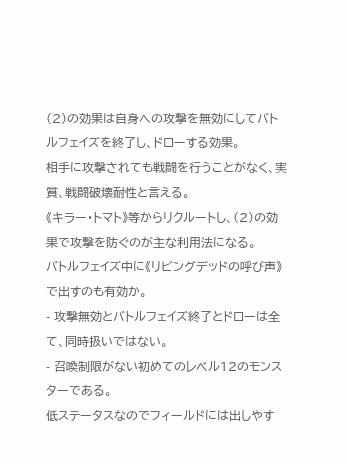(2)の効果は自身への攻撃を無効にしてバトルフェイズを終了し、ドローする効果。
相手に攻撃されても戦闘を行うことがなく、実質、戦闘破壊耐性と言える。
《キラー・トマト》等からリクルートし、(2)の効果で攻撃を防ぐのが主な利用法になる。
バトルフェイズ中に《リビングデッドの呼び声》で出すのも有効か。
- 攻撃無効とバトルフェイズ終了とドローは全て、同時扱いではない。
- 召喚制限がない初めてのレベル12のモンスターである。
低ステータスなのでフィールドには出しやす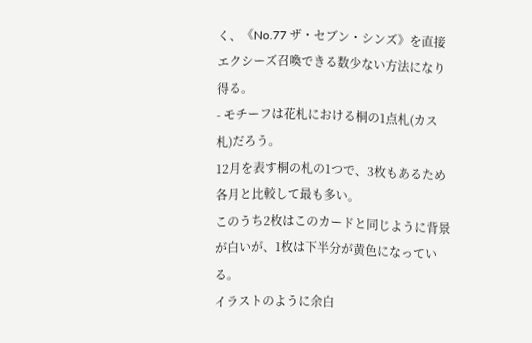く、《No.77 ザ・セブン・シンズ》を直接エクシーズ召喚できる数少ない方法になり得る。
- モチーフは花札における桐の1点札(カス札)だろう。
12月を表す桐の札の1つで、3枚もあるため各月と比較して最も多い。
このうち2枚はこのカードと同じように背景が白いが、1枚は下半分が黄色になっている。
イラストのように余白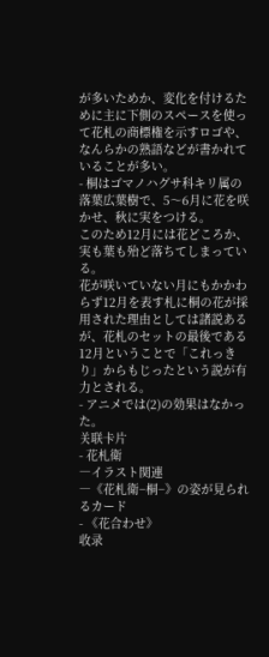が多いためか、変化を付けるために主に下側のスペースを使って花札の商標権を示すロゴや、なんらかの熟語などが書かれていることが多い。
- 桐はゴマノハグサ科キリ属の落葉広葉樹で、5〜6月に花を咲かせ、秋に実をつける。
このため12月には花どころか、実も葉も殆ど落ちてしまっている。
花が咲いていない月にもかかわらず12月を表す札に桐の花が採用された理由としては諸説あるが、花札のセットの最後である12月ということで「これっきり」からもじったという説が有力とされる。
- アニメでは(2)の効果はなかった。
关联卡片
- 花札衛
―イラスト関連
―《花札衛−桐−》の姿が見られるカード
- 《花合わせ》
收录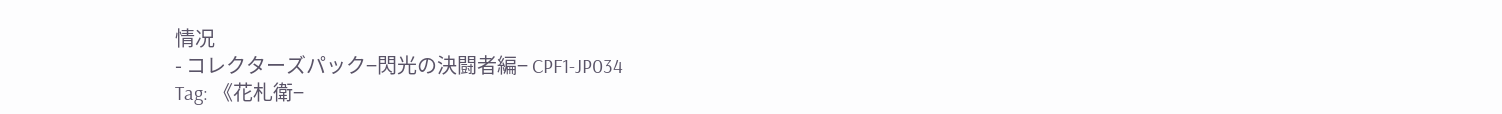情况
- コレクターズパック−閃光の決闘者編− CPF1-JP034
Tag: 《花札衛−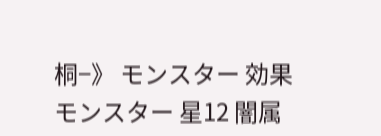桐−》 モンスター 効果モンスター 星12 闇属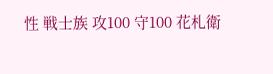性 戦士族 攻100 守100 花札衛